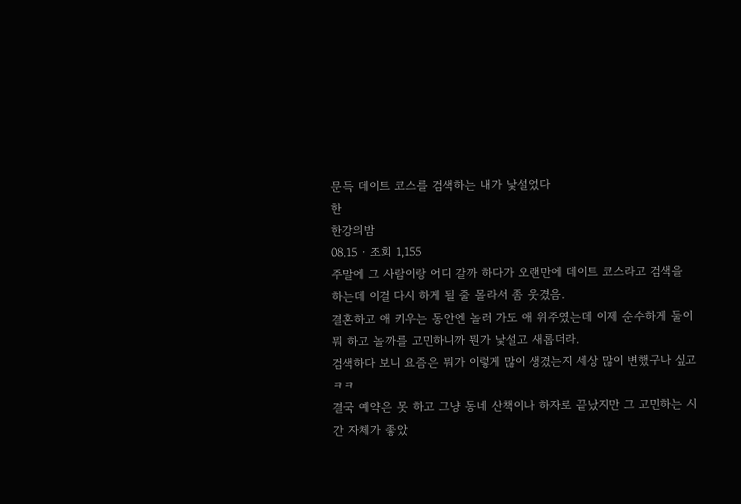문득 데이트 코스를 검색하는 내가 낯설었다
한
한강의밤
08.15 · 조회 1,155
주말에 그 사람이랑 어디 갈까 하다가 오랜만에 데이트 코스라고 검색을 하는데 이걸 다시 하게 될 줄 몰라서 좀 웃겼음.
결혼하고 애 키우는 동안엔 놀러 가도 애 위주였는데 이제 순수하게 둘이 뭐 하고 놀까를 고민하니까 뭔가 낯설고 새롭더라.
검색하다 보니 요즘은 뭐가 이렇게 많이 생겼는지 세상 많이 변했구나 싶고ㅋㅋ
결국 예약은 못 하고 그냥 동네 산책이나 하자로 끝났지만 그 고민하는 시간 자체가 좋았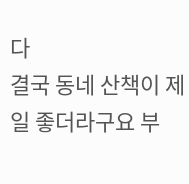다
결국 동네 산책이 제일 좋더라구요 부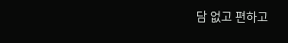담 없고 편하고